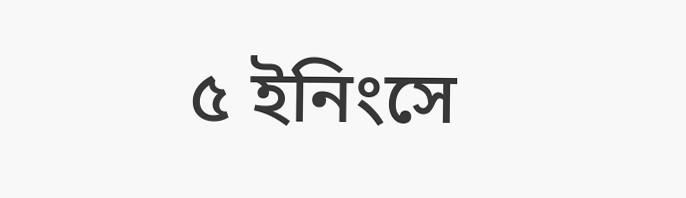৫ ইনিংসে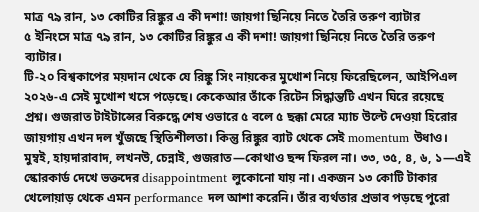মাত্র ৭৯ রান, ১৩ কোটির রিঙ্কুর এ কী দশা! জায়গা ছিনিয়ে নিতে তৈরি তরুণ ব্যাটার
৫ ইনিংসে মাত্র ৭৯ রান, ১৩ কোটির রিঙ্কুর এ কী দশা! জায়গা ছিনিয়ে নিতে তৈরি তরুণ ব্যাটার।
টি-২০ বিশ্বকাপের ময়দান থেকে যে রিঙ্কু সিং নায়কের মুখোশ নিয়ে ফিরেছিলেন, আইপিএল ২০২৬-এ সেই মুখোশ খসে পড়েছে। কেকেআর তাঁকে রিটেন সিদ্ধান্তটি এখন ঘিরে রয়েছে প্রশ্ন। গুজরাত টাইটান্সের বিরুদ্ধে শেষ ওভারে ৫ বলে ৫ ছক্কা মেরে ম্যাচ উল্টে দেওয়া হিরোর জায়গায় এখন দল খুঁজছে স্থিতিশীলতা। কিন্তু রিঙ্কুর ব্যাট থেকে সেই momentum উধাও।
মুম্বই, হায়দারাবাদ, লখনউ, চেন্নাই, গুজরাত—কোথাও ছন্দ ফিরল না। ৩৩, ৩৫, ৪, ৬, ১—এই স্কোরকার্ড দেখে ভক্তদের disappointment লুকোনো যায় না। একজন ১৩ কোটি টাকার খেলোয়াড় থেকে এমন performance দল আশা করেনি। তাঁর ব্যর্থতার প্রভাব পড়ছে পুরো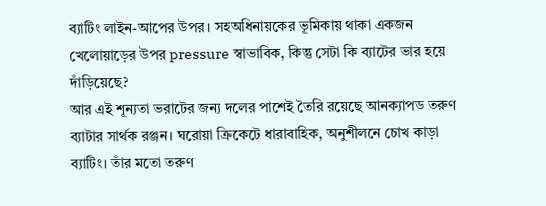ব্যাটিং লাইন-আপের উপর। সহঅধিনায়কের ভূমিকায় থাকা একজন খেলোয়াড়ের উপর pressure স্বাভাবিক, কিন্তু সেটা কি ব্যাটের ভার হয়ে দাঁড়িয়েছে?
আর এই শূন্যতা ভরাটের জন্য দলের পাশেই তৈরি রয়েছে আনক্যাপড তরুণ ব্যাটার সার্থক রঞ্জন। ঘরোয়া ক্রিকেটে ধারাবাহিক, অনুশীলনে চোখ কাড়া ব্যাটিং। তাঁর মতো তরুণ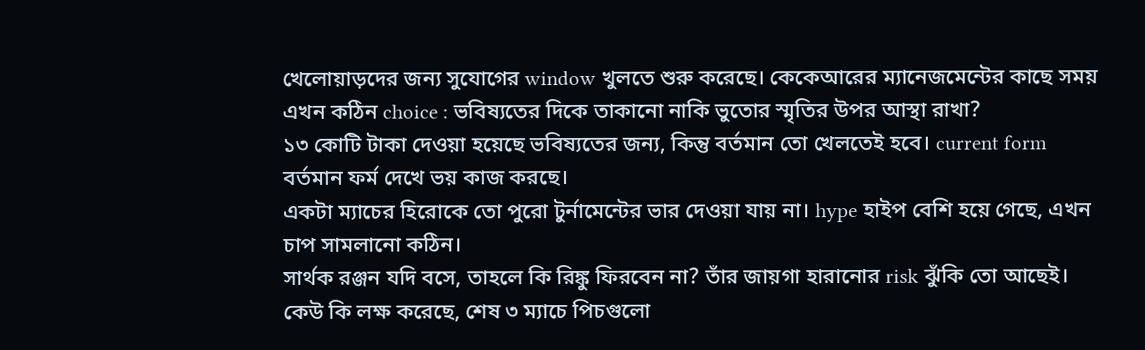খেলোয়াড়দের জন্য সুযোগের window খুলতে শুরু করেছে। কেকেআরের ম্যানেজমেন্টের কাছে সময় এখন কঠিন choice : ভবিষ্যতের দিকে তাকানো নাকি ভুতোর স্মৃতির উপর আস্থা রাখা?
১৩ কোটি টাকা দেওয়া হয়েছে ভবিষ্যতের জন্য, কিন্তু বর্তমান তো খেলতেই হবে। current form বর্তমান ফর্ম দেখে ভয় কাজ করছে।
একটা ম্যাচের হিরোকে তো পুরো টুর্নামেন্টের ভার দেওয়া যায় না। hype হাইপ বেশি হয়ে গেছে, এখন চাপ সামলানো কঠিন।
সার্থক রঞ্জন যদি বসে, তাহলে কি রিঙ্কু ফিরবেন না? তাঁর জায়গা হারানোর risk ঝুঁকি তো আছেই।
কেউ কি লক্ষ করেছে, শেষ ৩ ম্যাচে পিচগুলো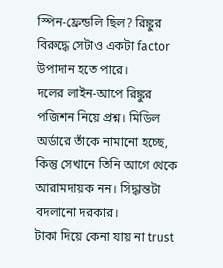স্পিন-ফ্রেন্ডলি ছিল? রিঙ্কুর বিরুদ্ধে সেটাও একটা factor উপাদান হতে পারে।
দলের লাইন-আপে রিঙ্কুর পজিশন নিয়ে প্রশ্ন। মিডিল অর্ডারে তাঁকে নামানো হচ্ছে, কিন্তু সেখানে তিনি আগে থেকে আরামদায়ক নন। সিদ্ধান্তটা বদলানো দরকার।
টাকা দিয়ে কেনা যায় না trust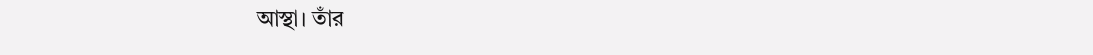আস্থা। তাঁর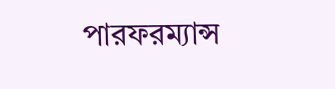পারফরম্যান্স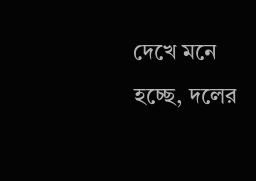দেখে মনে হচ্ছে, দলের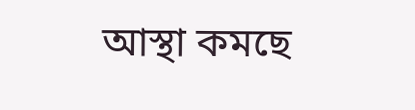আস্থা কমছে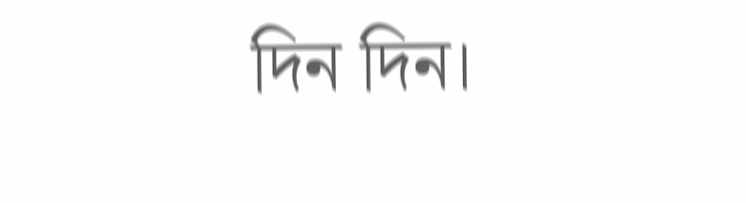দিন দিন।